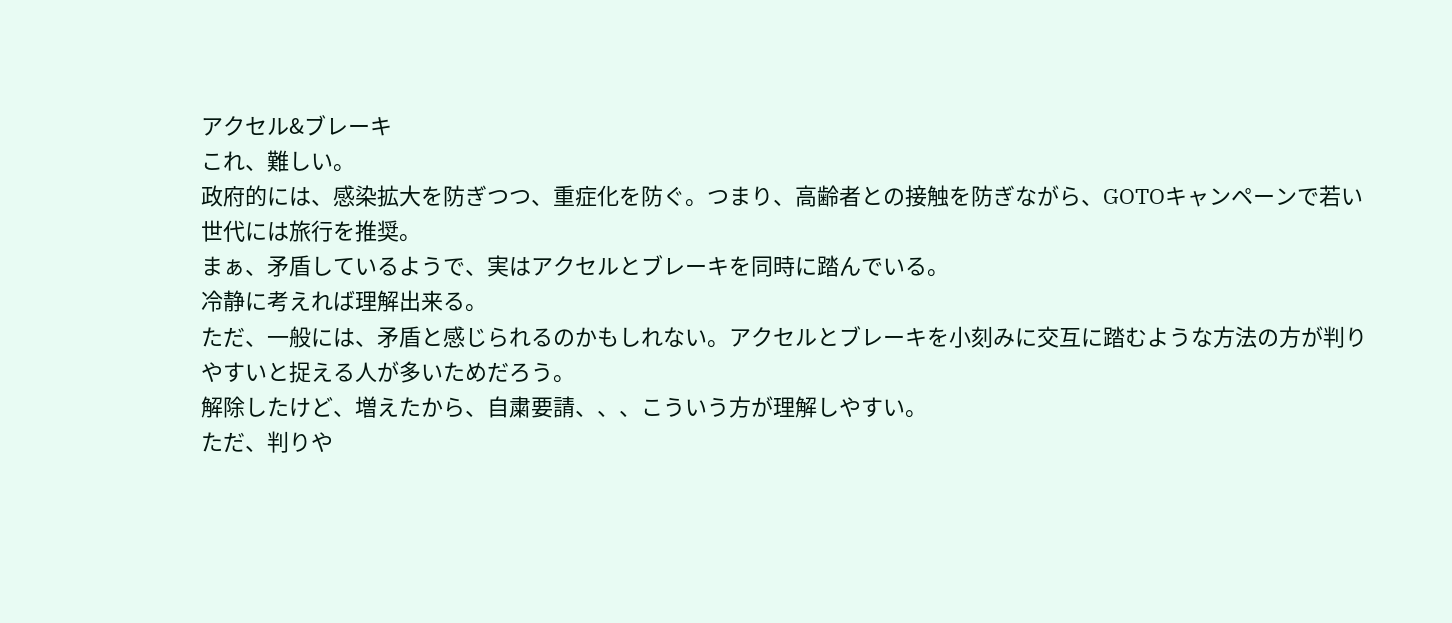アクセル&ブレーキ
これ、難しい。
政府的には、感染拡大を防ぎつつ、重症化を防ぐ。つまり、高齢者との接触を防ぎながら、GOTOキャンペーンで若い世代には旅行を推奨。
まぁ、矛盾しているようで、実はアクセルとブレーキを同時に踏んでいる。
冷静に考えれば理解出来る。
ただ、一般には、矛盾と感じられるのかもしれない。アクセルとブレーキを小刻みに交互に踏むような方法の方が判りやすいと捉える人が多いためだろう。
解除したけど、増えたから、自粛要請、、、こういう方が理解しやすい。
ただ、判りや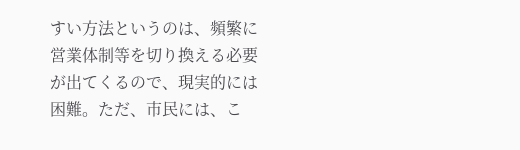すい方法というのは、頻繁に営業体制等を切り換える必要が出てくるので、現実的には困難。ただ、市民には、こ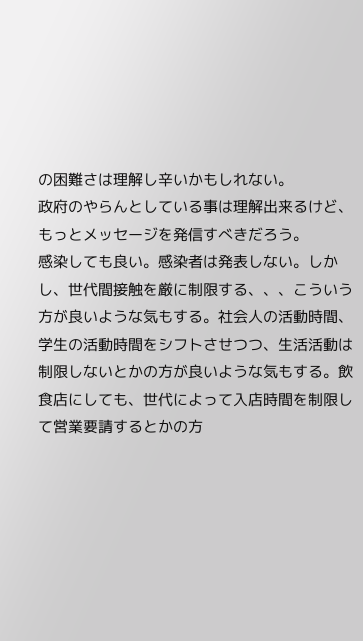の困難さは理解し辛いかもしれない。
政府のやらんとしている事は理解出来るけど、もっとメッセージを発信すべきだろう。
感染しても良い。感染者は発表しない。しかし、世代間接触を厳に制限する、、、こういう方が良いような気もする。社会人の活動時間、学生の活動時間をシフトさせつつ、生活活動は制限しないとかの方が良いような気もする。飲食店にしても、世代によって入店時間を制限して営業要請するとかの方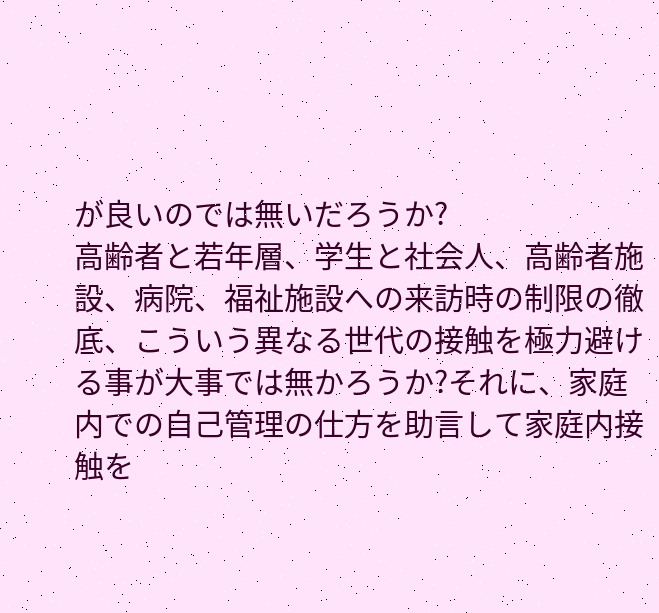が良いのでは無いだろうか?
高齢者と若年層、学生と社会人、高齢者施設、病院、福祉施設への来訪時の制限の徹底、こういう異なる世代の接触を極力避ける事が大事では無かろうか?それに、家庭内での自己管理の仕方を助言して家庭内接触を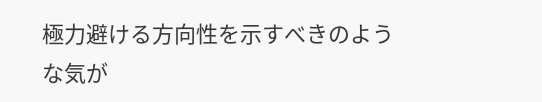極力避ける方向性を示すべきのような気が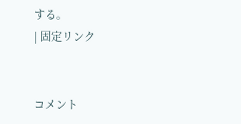する。
| 固定リンク


コメント